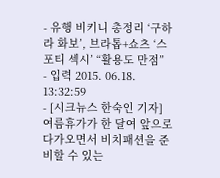- 유행 비키니 총정리 ‘구하라 화보’, 브라톱+쇼츠 ‘스포티 섹시’ “활용도 만점”
- 입력 2015. 06.18. 13:32:59
- [시크뉴스 한숙인 기자] 여름휴가가 한 달여 앞으로 다가오면서 비치패션을 준비할 수 있는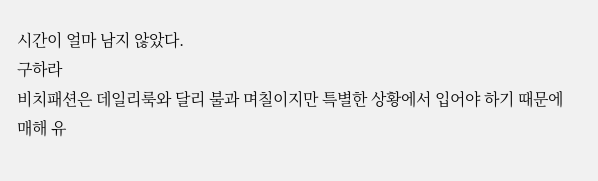시간이 얼마 남지 않았다.
구하라
비치패션은 데일리룩와 달리 불과 며칠이지만 특별한 상황에서 입어야 하기 때문에 매해 유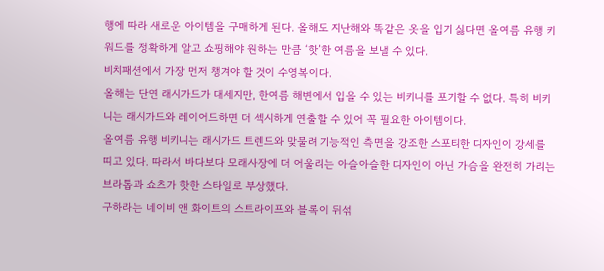행에 따라 새로운 아이템을 구매하게 된다. 올해도 지난해와 똑같은 옷을 입기 싫다면 올여름 유행 키워드를 정확하게 알고 쇼핑해야 원하는 만큼 ‘핫’한 여름을 보낼 수 있다.
비치패션에서 가장 먼저 챙겨야 할 것이 수영복이다.
올해는 단연 래시가드가 대세지만, 한여름 해변에서 입을 수 있는 비키니를 포기할 수 없다. 특히 비키니는 래시가드와 레이어드하면 더 섹시하게 연출할 수 있어 꼭 필요한 아이템이다.
올여름 유행 비키니는 래시가드 트렌드와 맞물려 기능적인 측면을 강조한 스포티한 디자인이 강세를 띠고 있다. 따라서 바다보다 모래사장에 더 어울리는 아슬아슬한 디자인이 아닌 가슴을 완전히 가리는 브라톱과 쇼츠가 핫한 스타일로 부상했다.
구하라는 네이비 앤 화이트의 스트라이프와 블록이 뒤섞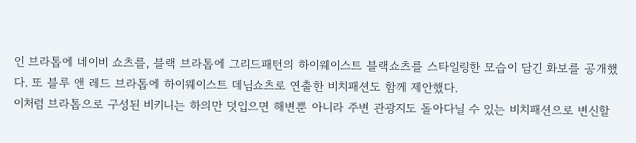인 브라톱에 네이비 쇼츠를, 블랙 브라톱에 그리드패턴의 하이웨이스트 블랙쇼츠를 스타일링한 모습이 담긴 화보를 공개했다. 또 블루 앤 레드 브라톱에 하이웨이스트 데님쇼츠로 연출한 비치패션도 함께 제안했다.
이처럼 브라톱으로 구성된 비키니는 하의만 덧입으면 해변뿐 아니라 주변 관광지도 돌아다닐 수 있는 비치패션으로 변신할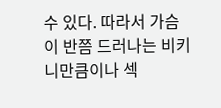수 있다. 따라서 가슴이 반쯤 드러나는 비키니만큼이나 섹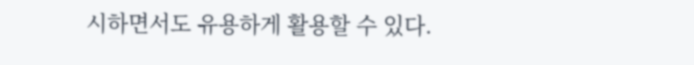시하면서도 유용하게 활용할 수 있다.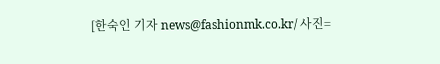[한숙인 기자 news@fashionmk.co.kr/ 사진=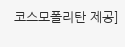코스모폴리탄 제공]